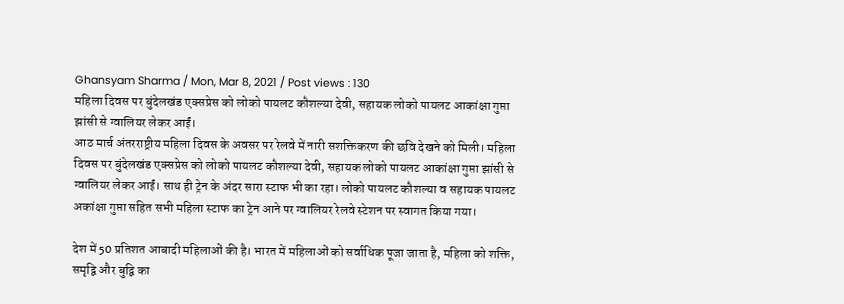Ghansyam Sharma / Mon, Mar 8, 2021 / Post views : 130
महिला दिवस पर बुंदेलखंड एक्सप्रेस को लोको पायलट कौशल्या देवी, सहायक लोको पायलट आकांक्षा गुप्ता झांसी से ग्वालियर लेकर आईं।
आठ मार्च अंतरराष्ट्रीय महिला दिवस के अवसर पर रेलवे में नारी सशक्तिकरण की छवि देखने को मिली। महिला दिवस पर बुंदेलखंड एक्सप्रेस को लोको पायलट कौशल्या देवी, सहायक लोको पायलट आकांक्षा गुप्ता झांसी से ग्वालियर लेकर आईं। साथ ही ट्रेन के अंदर सारा स्टाफ भी का रहा। लोको पायलट कौशल्या व सहायक पायलट अकांक्षा गुप्ता सहित सभी महिला स्टाफ का ट्रेन आने पर ग्वालियर रेलवे स्टेशन पर स्वागत किया गया।

देश में 50 प्रतिशत आबादी महिलाओं की है। भारत में महिलाओं को सर्वाधिक पूजा जाता है, महिला को शक्ति, समृद्वि और बुद्वि का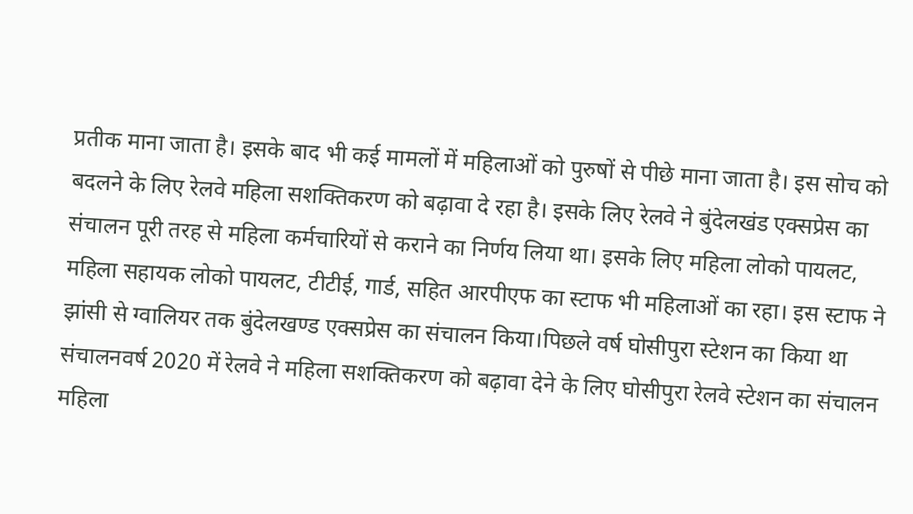प्रतीक माना जाता है। इसके बाद भी कई मामलों में महिलाओं को पुरुषों से पीछे माना जाता है। इस सोच को बदलने के लिए रेलवे महिला सशक्तिकरण को बढ़ावा दे रहा है। इसके लिए रेलवे ने बुंदेलखंड एक्सप्रेस का संचालन पूरी तरह से महिला कर्मचारियों से कराने का निर्णय लिया था। इसके लिए महिला लोको पायलट, महिला सहायक लोको पायलट, टीटीई, गार्ड, सहित आरपीएफ का स्टाफ भी महिलाओं का रहा। इस स्टाफ ने झांसी से ग्वालियर तक बुंदेलखण्ड एक्सप्रेस का संचालन किया।पिछले वर्ष घोसीपुरा स्टेशन का किया था संचालनवर्ष 2020 में रेलवे ने महिला सशक्तिकरण को बढ़ावा देने के लिए घोसीपुरा रेलवे स्टेशन का संचालन महिला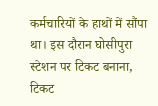कर्मचारियों के हाथों में सौंपा था। इस दौरान घोसीपुरा स्टेशन पर टिकट बनाना, टिकट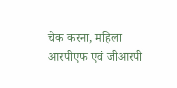चेक करना, महिला आरपीएफ एवं जीआरपी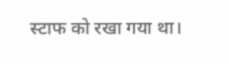स्टाफ को रखा गया था।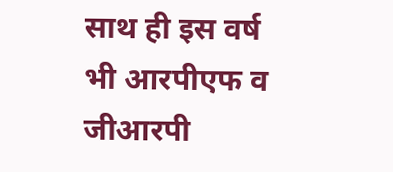साथ ही इस वर्ष भी आरपीएफ व जीआरपी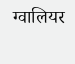ग्वालियर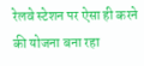रेलवे स्टेशन पर ऐसा ही करने की योजना बना रहा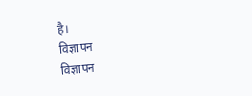है।
विज्ञापन
विज्ञापन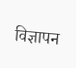विज्ञापन